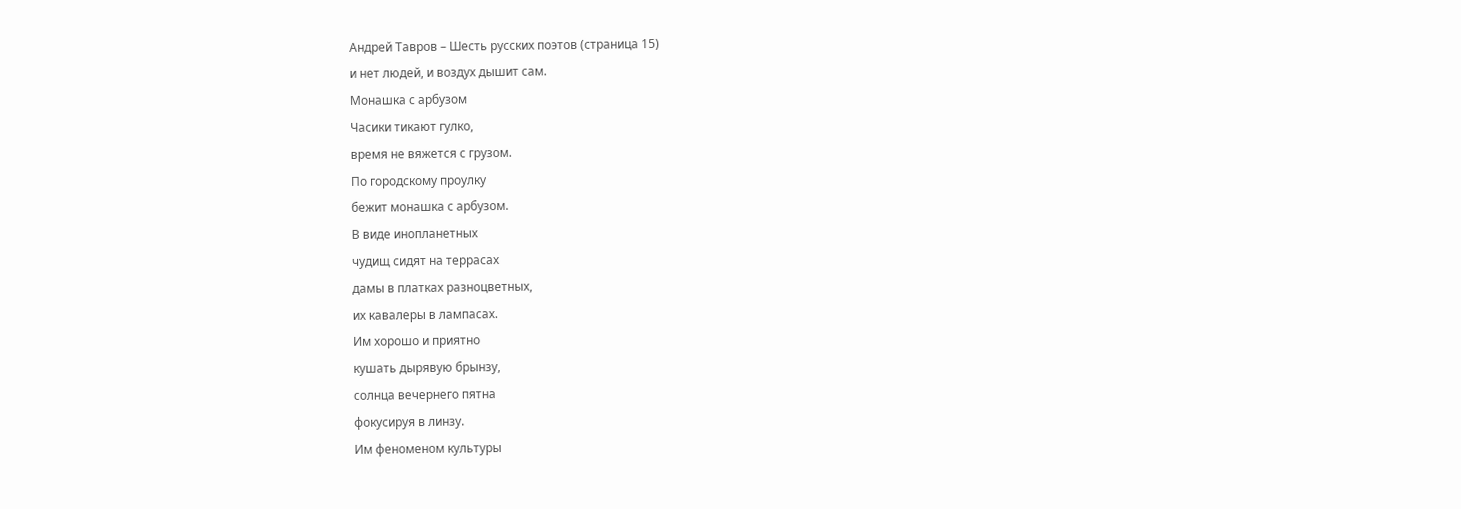Андрей Тавров – Шесть русских поэтов (страница 15)
и нет людей, и воздух дышит сам.
Монашка с арбузом
Часики тикают гулко,
время не вяжется с грузом.
По городскому проулку
бежит монашка с арбузом.
В виде инопланетных
чудищ сидят на террасах
дамы в платках разноцветных,
их кавалеры в лампасах.
Им хорошо и приятно
кушать дырявую брынзу,
солнца вечернего пятна
фокусируя в линзу.
Им феноменом культуры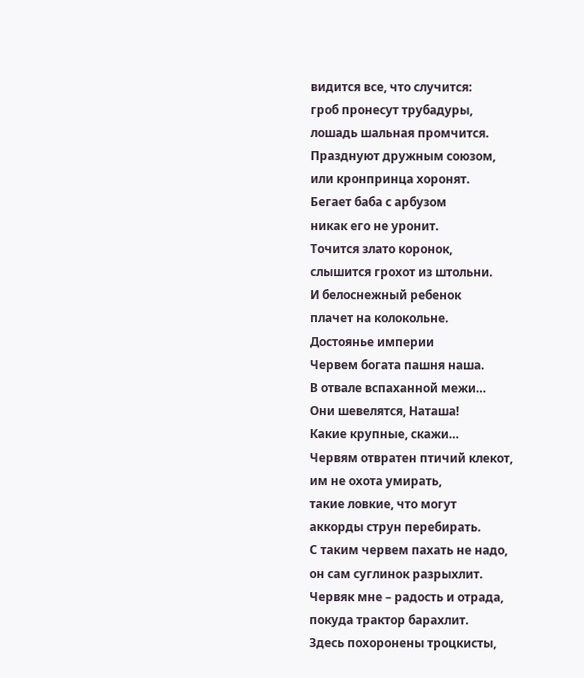видится все, что случится:
гроб пронесут трубадуры,
лошадь шальная промчится.
Празднуют дружным союзом,
или кронпринца хоронят.
Бегает баба с арбузом
никак его не уронит.
Точится злато коронок,
слышится грохот из штольни.
И белоснежный ребенок
плачет на колокольне.
Достоянье империи
Червем богата пашня наша.
В отвале вспаханной межи…
Они шевелятся, Наташа!
Какие крупные, скажи…
Червям отвратен птичий клекот,
им не охота умирать,
такие ловкие, что могут
аккорды струн перебирать.
С таким червем пахать не надо,
он сам суглинок разрыхлит.
Червяк мне – радость и отрада,
покуда трактор барахлит.
Здесь похоронены троцкисты,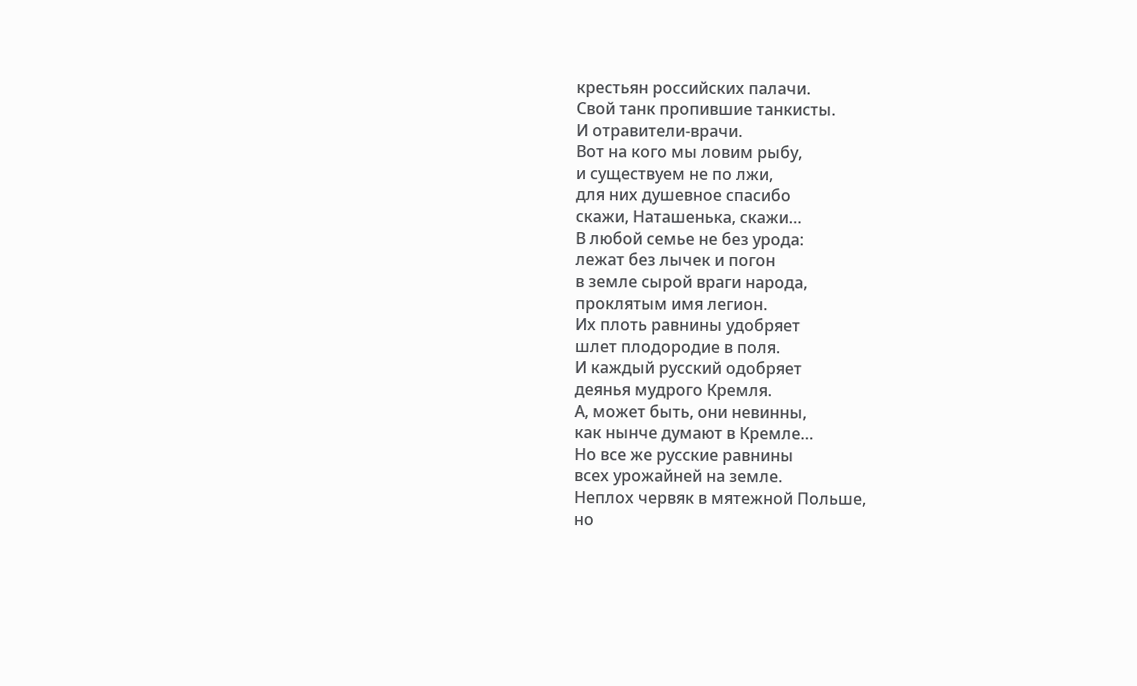крестьян российских палачи.
Свой танк пропившие танкисты.
И отравители-врачи.
Вот на кого мы ловим рыбу,
и существуем не по лжи,
для них душевное спасибо
скажи, Наташенька, скажи…
В любой семье не без урода:
лежат без лычек и погон
в земле сырой враги народа,
проклятым имя легион.
Их плоть равнины удобряет
шлет плодородие в поля.
И каждый русский одобряет
деянья мудрого Кремля.
А, может быть, они невинны,
как нынче думают в Кремле…
Но все же русские равнины
всех урожайней на земле.
Неплох червяк в мятежной Польше,
но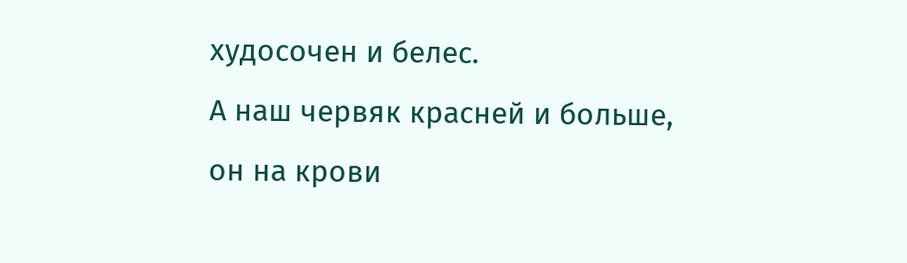худосочен и белес.
А наш червяк красней и больше,
он на крови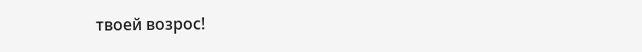твоей возрос!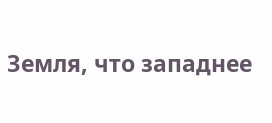Земля, что западнее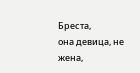Бреста,
она девица, не жена,